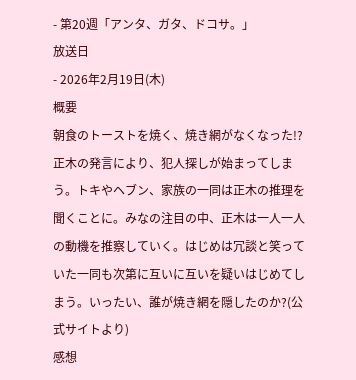- 第20週「アンタ、ガタ、ドコサ。」
放送日
- 2026年2月19日(木)
概要
朝食のトーストを焼く、焼き網がなくなった!? 正木の発言により、犯人探しが始まってしまう。トキやヘブン、家族の一同は正木の推理を聞くことに。みなの注目の中、正木は一人一人の動機を推察していく。はじめは冗談と笑っていた一同も次第に互いに互いを疑いはじめてしまう。いったい、誰が焼き網を隠したのか?(公式サイトより)
感想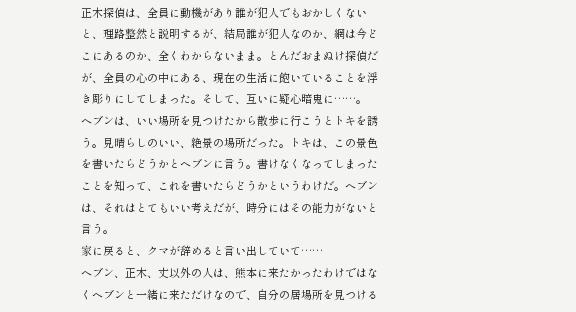正木探偵は、全員に動機があり誰が犯人でもおかしくないと、理路整然と説明するが、結局誰が犯人なのか、網は今どこにあるのか、全くわからないまま。とんだおまぬけ探偵だが、全員の心の中にある、現在の生活に飽いていることを浮き彫りにしてしまった。そして、互いに疑心暗鬼に……。
ヘブンは、いい場所を見つけたから散歩に行こうとトキを誘う。見晴らしのいい、絶景の場所だった。トキは、この景色を書いたらどうかとヘブンに言う。書けなくなってしまったことを知って、これを書いたらどうかというわけだ。ヘブンは、それはとてもいい考えだが、時分にはその能力がないと言う。
家に戻ると、クマが辞めると言い出していて……
ヘブン、正木、丈以外の人は、熊本に来たかったわけではなくヘブンと一緒に来ただけなので、自分の居場所を見つける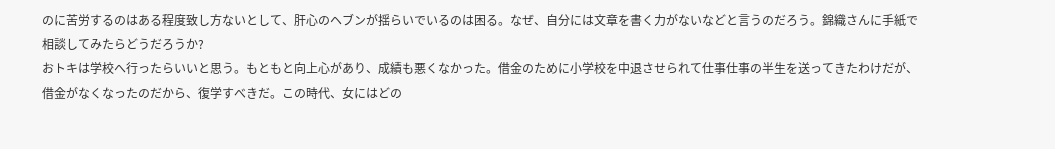のに苦労するのはある程度致し方ないとして、肝心のヘブンが揺らいでいるのは困る。なぜ、自分には文章を書く力がないなどと言うのだろう。錦織さんに手紙で相談してみたらどうだろうか?
おトキは学校へ行ったらいいと思う。もともと向上心があり、成績も悪くなかった。借金のために小学校を中退させられて仕事仕事の半生を送ってきたわけだが、借金がなくなったのだから、復学すべきだ。この時代、女にはどの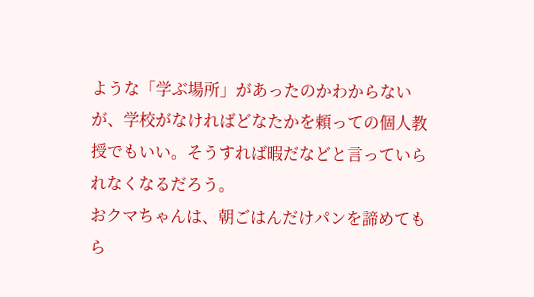ような「学ぶ場所」があったのかわからないが、学校がなければどなたかを頼っての個人教授でもいい。そうすれば暇だなどと言っていられなくなるだろう。
おクマちゃんは、朝ごはんだけパンを諦めてもら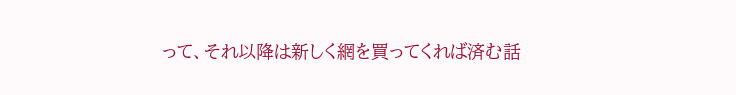って、それ以降は新しく網を買ってくれば済む話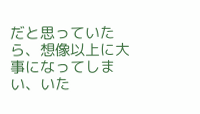だと思っていたら、想像以上に大事になってしまい、いた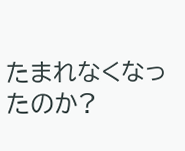たまれなくなったのか?